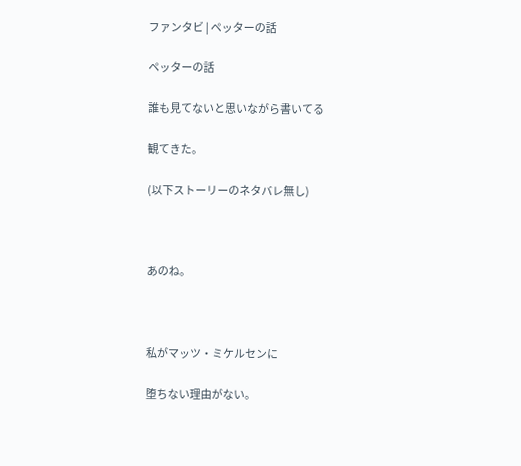ファンタビ | ペッターの話

ペッターの話

誰も見てないと思いながら書いてる

観てきた。

(以下ストーリーのネタバレ無し)



あのね。



私がマッツ・ミケルセンに

堕ちない理由がない。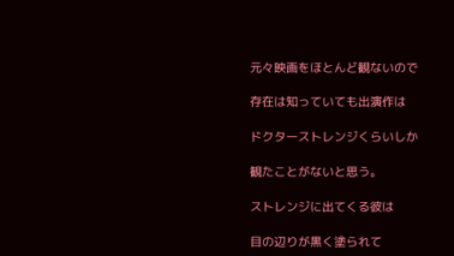元々映画をほとんど観ないので

存在は知っていても出演作は

ドクターストレンジくらいしか

観たことがないと思う。

ストレンジに出てくる彼は

目の辺りが黒く塗られて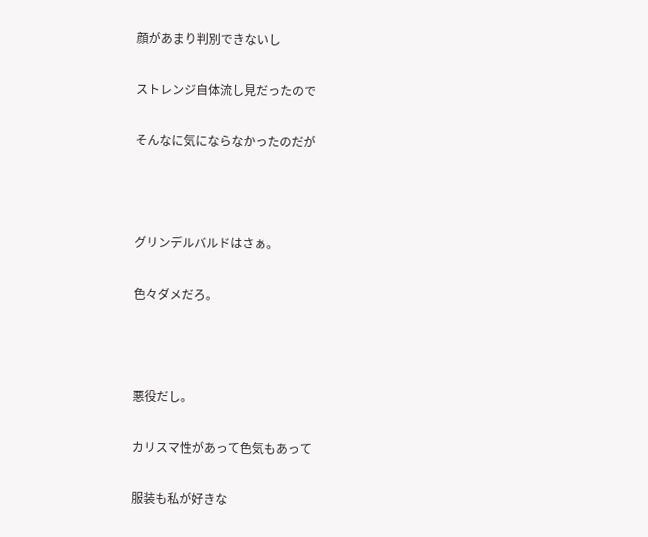顔があまり判別できないし

ストレンジ自体流し見だったので

そんなに気にならなかったのだが



グリンデルバルドはさぁ。

色々ダメだろ。



悪役だし。

カリスマ性があって色気もあって

服装も私が好きな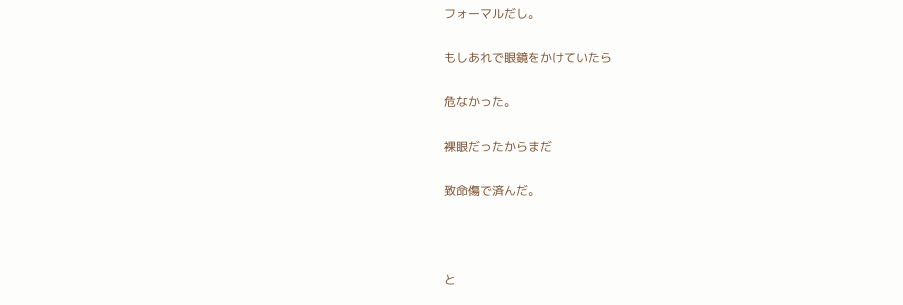フォーマルだし。

もしあれで眼鏡をかけていたら

危なかった。

裸眼だったからまだ

致命傷で済んだ。



と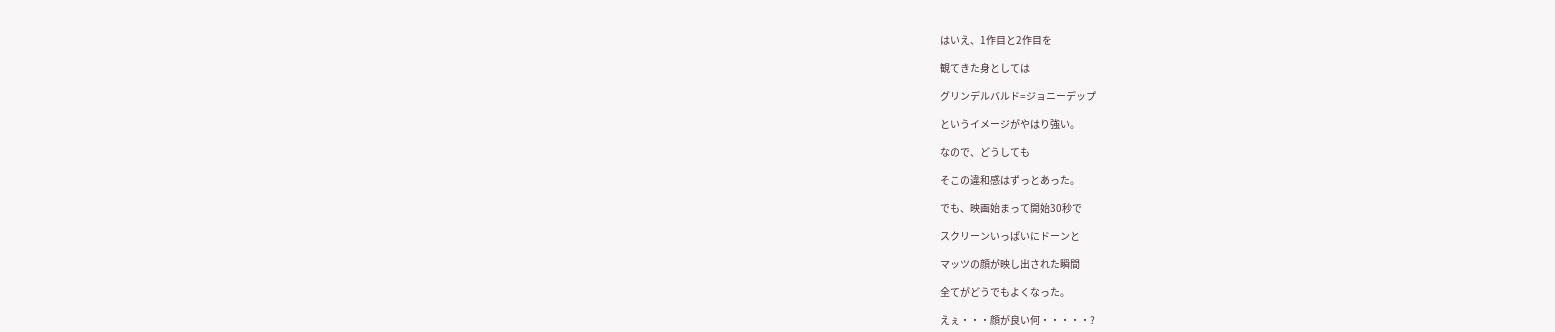はいえ、1作目と2作目を

観てきた身としては

グリンデルバルド=ジョニーデップ

というイメージがやはり強い。

なので、どうしても

そこの違和感はずっとあった。

でも、映画始まって開始30秒で

スクリーンいっぱいにドーンと

マッツの顔が映し出された瞬間

全てがどうでもよくなった。

えぇ・・・顔が良い何・・・・・?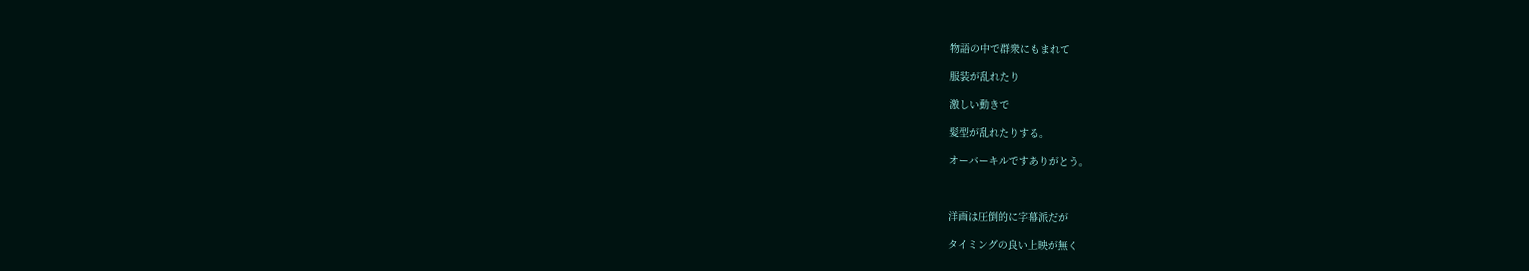物語の中で群衆にもまれて

服装が乱れたり

激しい動きで

髪型が乱れたりする。

オーバーキルですありがとう。



洋画は圧倒的に字幕派だが

タイミングの良い上映が無く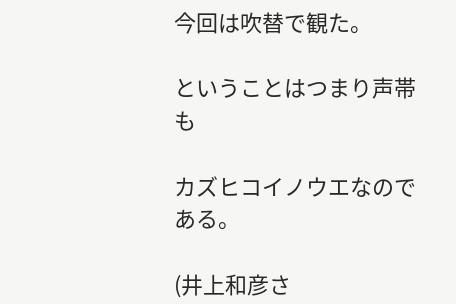今回は吹替で観た。

ということはつまり声帯も

カズヒコイノウエなのである。

(井上和彦さ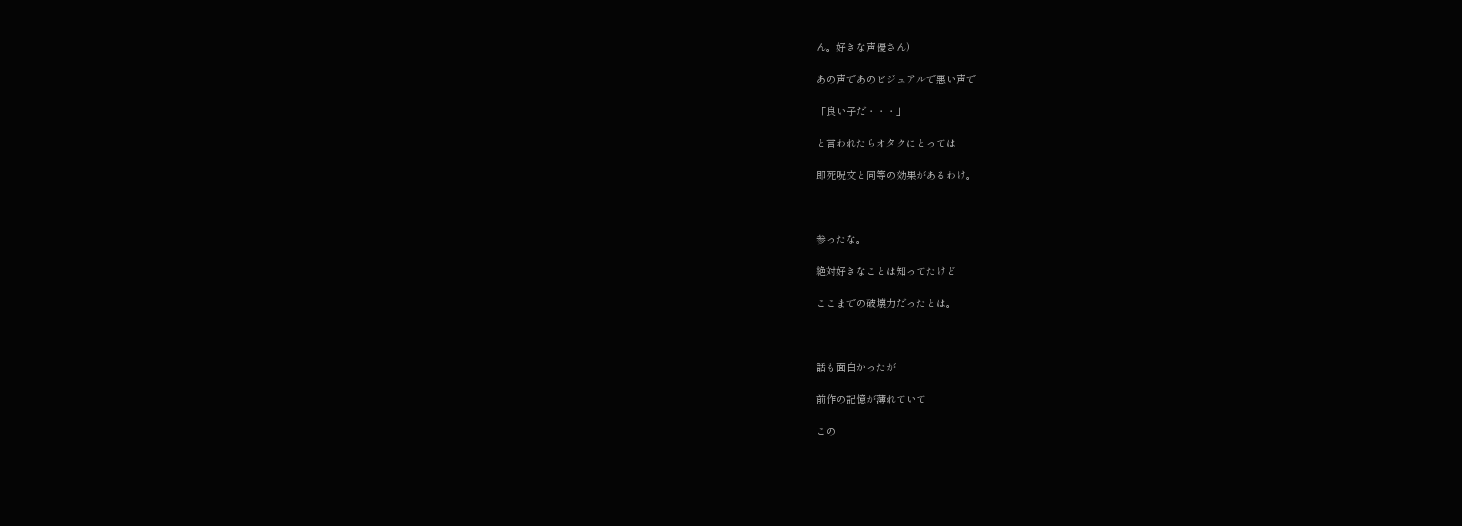ん。好きな声優さん)

あの声であのビジュアルで悪い声で

「良い子だ・・・」

と言われたらオタクにとっては

即死呪文と同等の効果があるわけ。



参ったな。

絶対好きなことは知ってたけど

ここまでの破壊力だったとは。



話も面白かったが

前作の記憶が薄れていて

この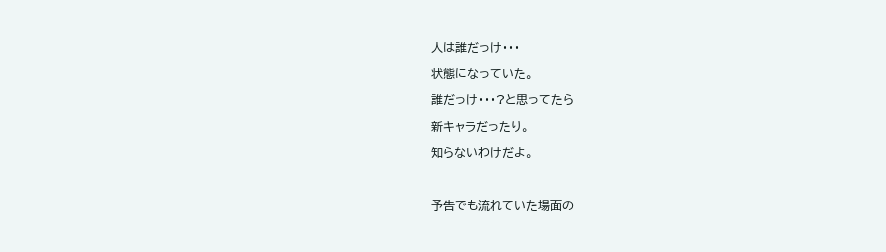人は誰だっけ・・・

状態になっていた。

誰だっけ・・・?と思ってたら

新キャラだったり。

知らないわけだよ。



予告でも流れていた場面の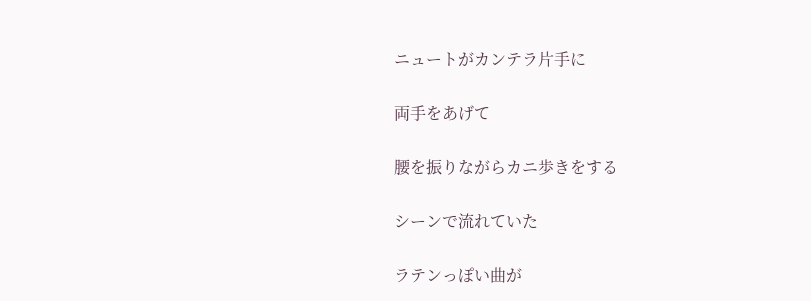ニュートがカンテラ片手に

両手をあげて

腰を振りながらカニ歩きをする

シーンで流れていた

ラテンっぽい曲が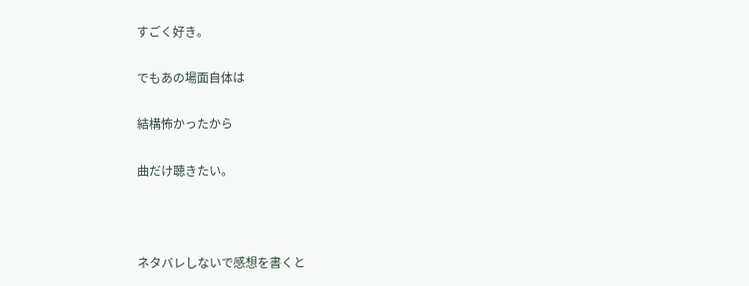すごく好き。

でもあの場面自体は

結構怖かったから

曲だけ聴きたい。



ネタバレしないで感想を書くと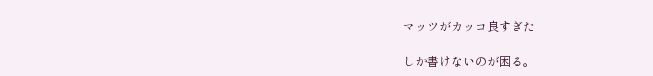マッツがカッコ良すぎた

しか書けないのが困る。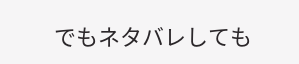でもネタバレしても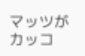マッツがカッコ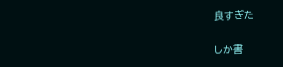良すぎた

しか書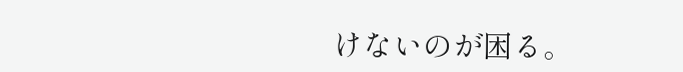けないのが困る。